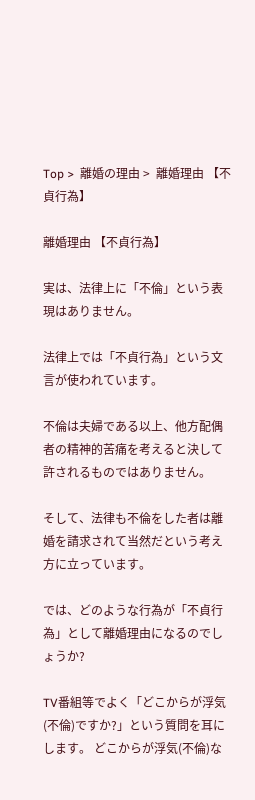Top >  離婚の理由 >  離婚理由 【不貞行為】

離婚理由 【不貞行為】

実は、法律上に「不倫」という表現はありません。

法律上では「不貞行為」という文言が使われています。

不倫は夫婦である以上、他方配偶者の精神的苦痛を考えると決して許されるものではありません。

そして、法律も不倫をした者は離婚を請求されて当然だという考え方に立っています。

では、どのような行為が「不貞行為」として離婚理由になるのでしょうか?

TV番組等でよく「どこからが浮気(不倫)ですか?」という質問を耳にします。 どこからが浮気(不倫)な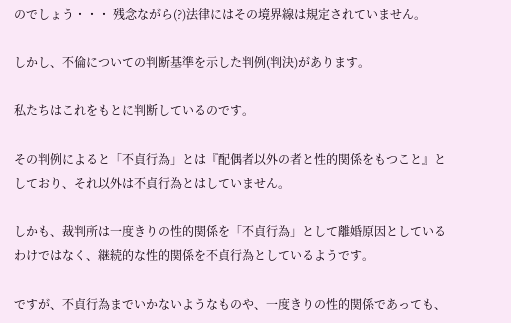のでしょう・・・ 残念ながら(?)法律にはその境界線は規定されていません。

しかし、不倫についての判断基準を示した判例(判決)があります。

私たちはこれをもとに判断しているのです。

その判例によると「不貞行為」とは『配偶者以外の者と性的関係をもつこと』としており、それ以外は不貞行為とはしていません。

しかも、裁判所は一度きりの性的関係を「不貞行為」として離婚原因としているわけではなく、継続的な性的関係を不貞行為としているようです。

ですが、不貞行為までいかないようなものや、一度きりの性的関係であっても、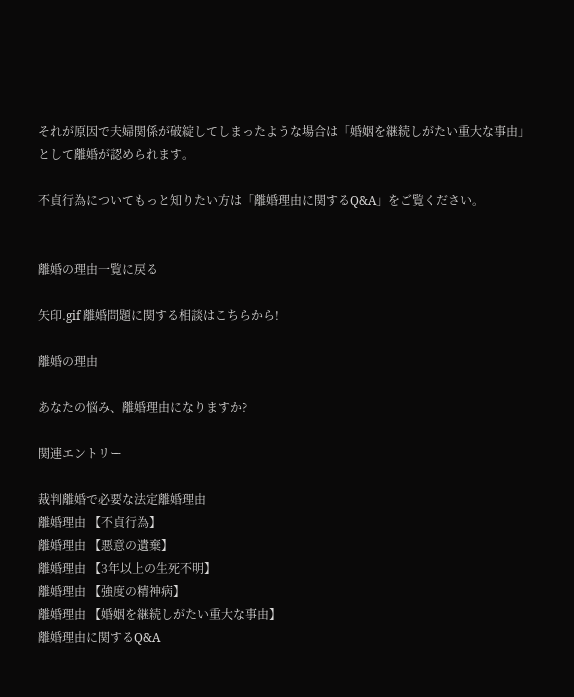それが原因で夫婦関係が破綻してしまったような場合は「婚姻を継続しがたい重大な事由」として離婚が認められます。

不貞行為についてもっと知りたい方は「離婚理由に関するQ&A」をご覧ください。


離婚の理由一覧に戻る

矢印.gif 離婚問題に関する相談はこちらから!

離婚の理由

あなたの悩み、離婚理由になりますか?

関連エントリー

裁判離婚で必要な法定離婚理由
離婚理由 【不貞行為】
離婚理由 【悪意の遺棄】
離婚理由 【3年以上の生死不明】
離婚理由 【強度の精神病】
離婚理由 【婚姻を継続しがたい重大な事由】
離婚理由に関するQ&A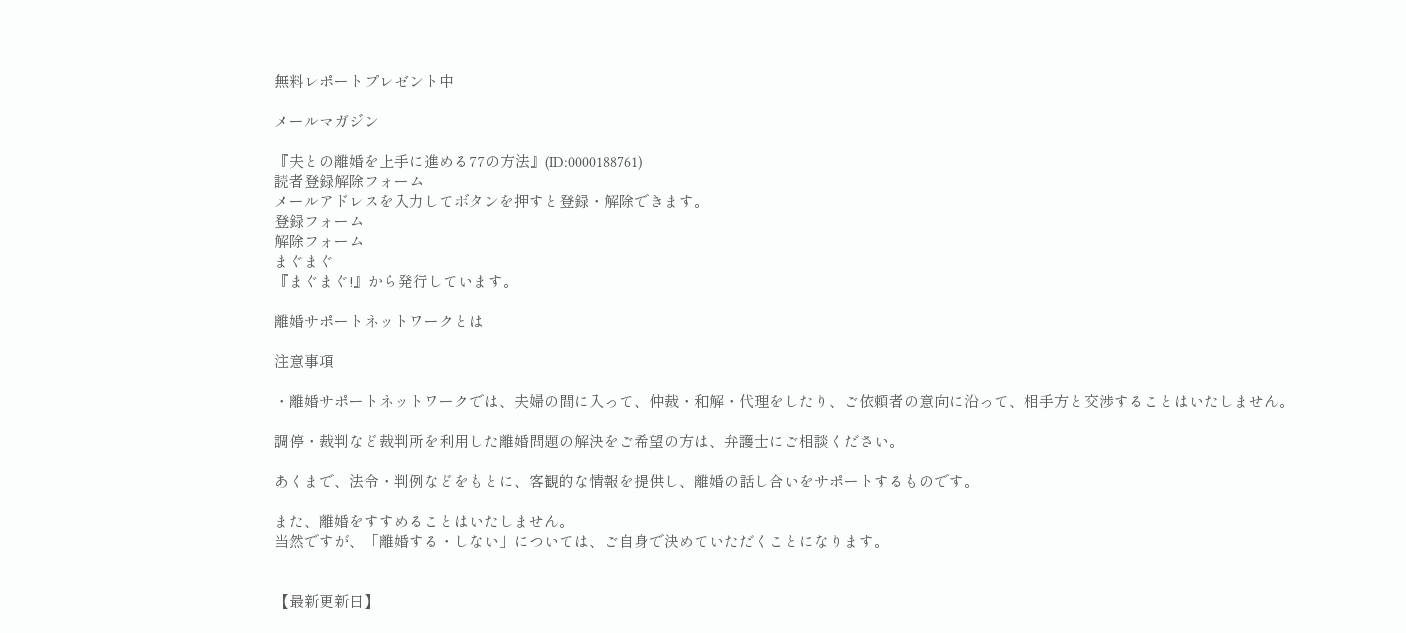無料レポートプレゼント中

メールマガジン

『夫との離婚を上手に進める77の方法』(ID:0000188761)
読者登録解除フォーム
メールアドレスを入力してボタンを押すと登録・解除できます。
登録フォーム
解除フォーム
まぐまぐ
『まぐまぐ!』から発行しています。

離婚サポートネットワークとは

注意事項

・離婚サポートネットワークでは、夫婦の間に入って、仲裁・和解・代理をしたり、ご依頼者の意向に沿って、相手方と交渉することはいたしません。

調停・裁判など裁判所を利用した離婚問題の解決をご希望の方は、弁護士にご相談ください。

あくまで、法令・判例などをもとに、客観的な情報を提供し、離婚の話し合いをサポートするものです。

また、離婚をすすめることはいたしません。
当然ですが、「離婚する・しない」については、ご自身で決めていただくことになります。


【最新更新日】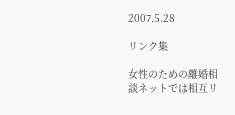2007.5.28

リンク集

女性のための離婚相談ネットでは相互リ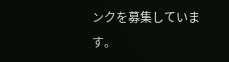ンクを募集しています。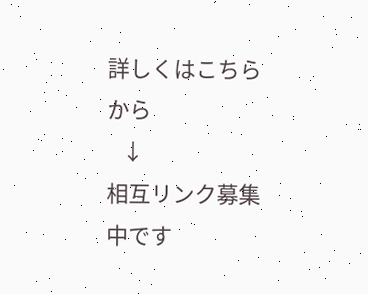詳しくはこちらから
   ↓
相互リンク募集中です